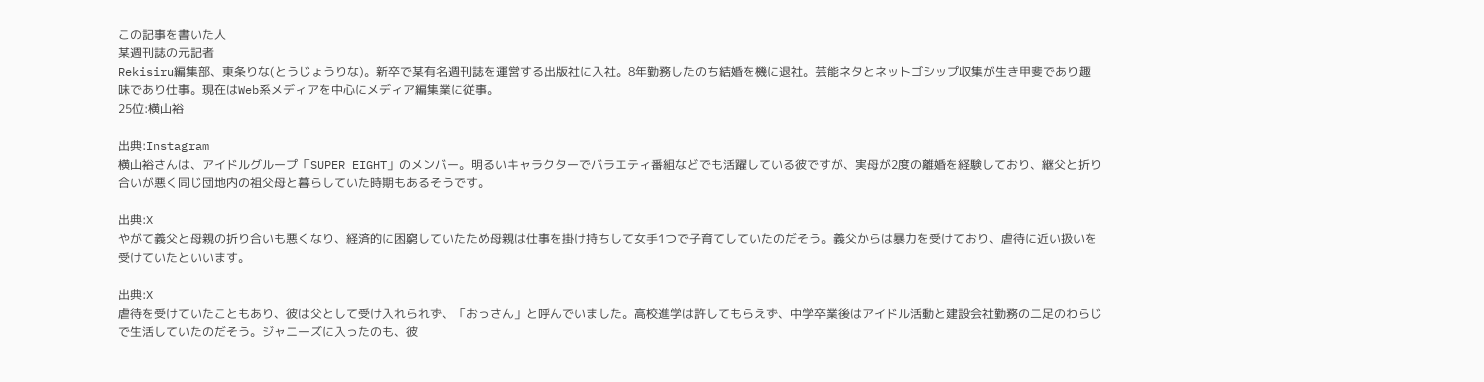この記事を書いた人
某週刊誌の元記者
Rekisiru編集部、東条りな(とうじょうりな)。新卒で某有名週刊誌を運営する出版社に入社。8年勤務したのち結婚を機に退社。芸能ネタとネットゴシップ収集が生き甲斐であり趣味であり仕事。現在はWeb系メディアを中心にメディア編集業に従事。
25位:横山裕

出典:Instagram
横山裕さんは、アイドルグループ「SUPER EIGHT」のメンバー。明るいキャラクターでバラエティ番組などでも活躍している彼ですが、実母が2度の離婚を経験しており、継父と折り合いが悪く同じ団地内の祖父母と暮らしていた時期もあるそうです。

出典:X
やがて義父と母親の折り合いも悪くなり、経済的に困窮していたため母親は仕事を掛け持ちして女手1つで子育てしていたのだそう。義父からは暴力を受けており、虐待に近い扱いを受けていたといいます。

出典:X
虐待を受けていたこともあり、彼は父として受け入れられず、「おっさん」と呼んでいました。高校進学は許してもらえず、中学卒業後はアイドル活動と建設会社勤務の二足のわらじで生活していたのだそう。ジャニーズに入ったのも、彼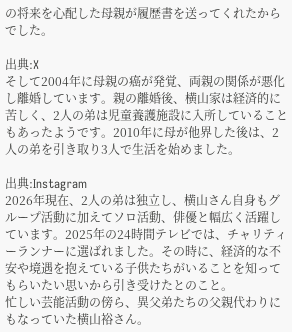の将来を心配した母親が履歴書を送ってくれたからでした。

出典:X
そして2004年に母親の癌が発覚、両親の関係が悪化し離婚しています。親の離婚後、横山家は経済的に苦しく、2人の弟は児童養護施設に入所していることもあったようです。2010年に母が他界した後は、2人の弟を引き取り3人で生活を始めました。

出典:Instagram
2026年現在、2人の弟は独立し、横山さん自身もグループ活動に加えてソロ活動、俳優と幅広く活躍しています。2025年の24時間テレビでは、チャリティーランナーに選ばれました。その時に、経済的な不安や境遇を抱えている子供たちがいることを知ってもらいたい思いから引き受けたとのこと。
忙しい芸能活動の傍ら、異父弟たちの父親代わりにもなっていた横山裕さん。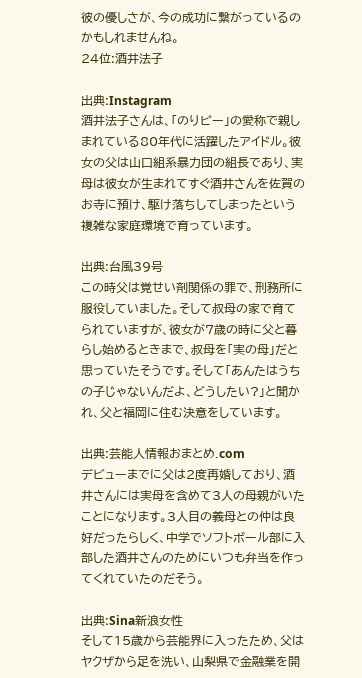彼の優しさが、今の成功に繋がっているのかもしれませんね。
24位:酒井法子

出典:Instagram
酒井法子さんは、「のりピー」の愛称で親しまれている80年代に活躍したアイドル。彼女の父は山口組系暴力団の組長であり、実母は彼女が生まれてすぐ酒井さんを佐賀のお寺に預け、駆け落ちしてしまったという複雑な家庭環境で育っています。

出典:台風39号
この時父は覚せい剤関係の罪で、刑務所に服役していました。そして叔母の家で育てられていますが、彼女が7歳の時に父と暮らし始めるときまで、叔母を「実の母」だと思っていたそうです。そして「あんたはうちの子じゃないんだよ、どうしたい?」と聞かれ、父と福岡に住む決意をしています。

出典:芸能人情報おまとめ.com
デビューまでに父は2度再婚しており、酒井さんには実母を含めて3人の母親がいたことになります。3人目の義母との仲は良好だったらしく、中学でソフトボール部に入部した酒井さんのためにいつも弁当を作ってくれていたのだそう。

出典:Sina新浪女性
そして15歳から芸能界に入ったため、父はヤクザから足を洗い、山梨県で金融業を開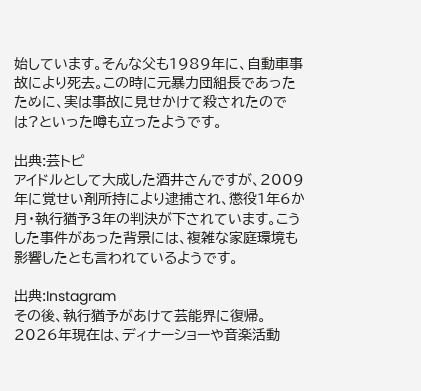始しています。そんな父も1989年に、自動車事故により死去。この時に元暴力団組長であったために、実は事故に見せかけて殺されたのでは?といった噂も立ったようです。

出典:芸トピ
アイドルとして大成した酒井さんですが、2009年に覚せい剤所持により逮捕され、懲役1年6か月・執行猶予3年の判決が下されています。こうした事件があった背景には、複雑な家庭環境も影響したとも言われているようです。

出典:Instagram
その後、執行猶予があけて芸能界に復帰。2026年現在は、ディナーショーや音楽活動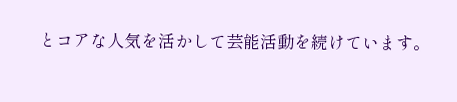とコアな人気を活かして芸能活動を続けています。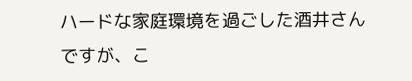ハードな家庭環境を過ごした酒井さんですが、こ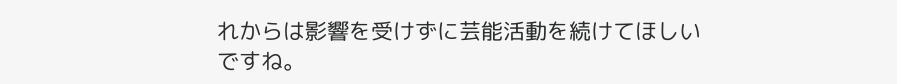れからは影響を受けずに芸能活動を続けてほしいですね。